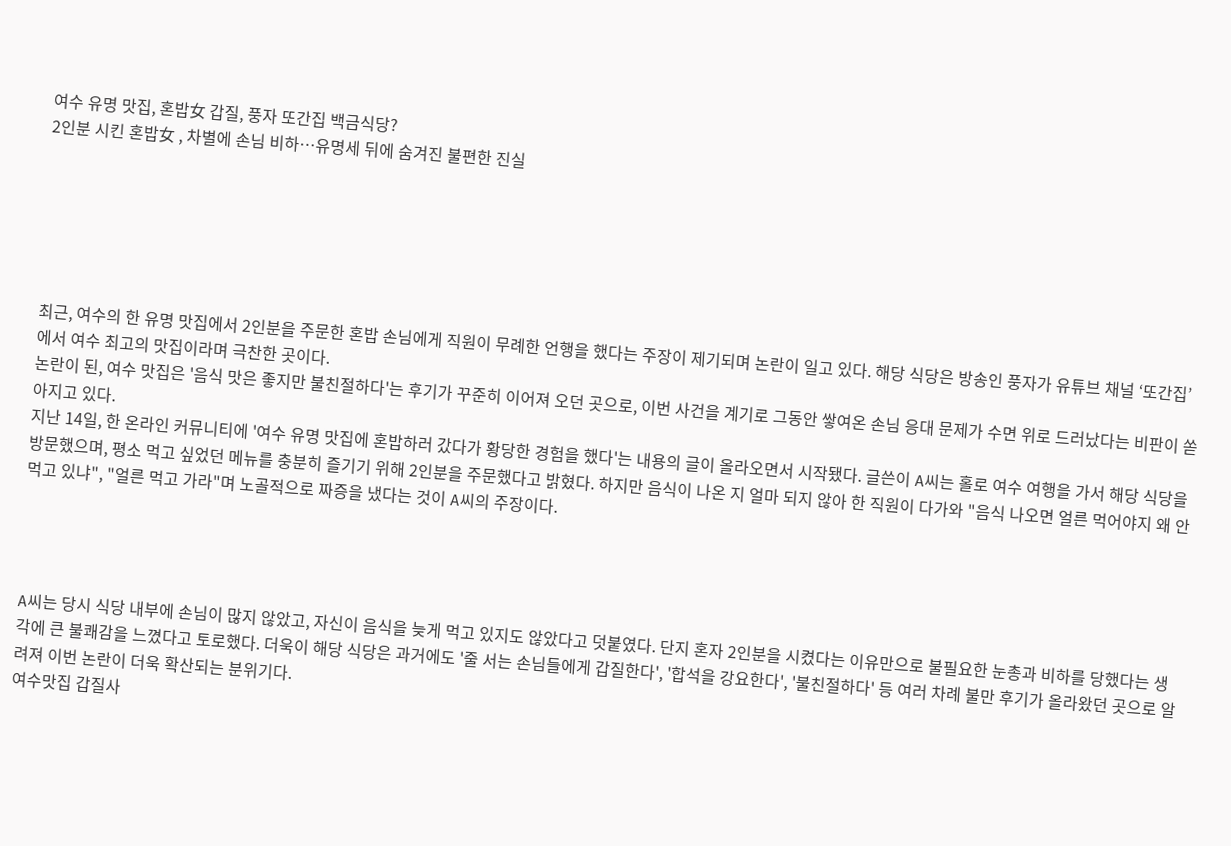여수 유명 맛집, 혼밥女 갑질, 풍자 또간집 백금식당?
2인분 시킨 혼밥女 , 차별에 손님 비하…유명세 뒤에 숨겨진 불편한 진실






최근, 여수의 한 유명 맛집에서 2인분을 주문한 혼밥 손님에게 직원이 무례한 언행을 했다는 주장이 제기되며 논란이 일고 있다. 해당 식당은 방송인 풍자가 유튜브 채널 ‘또간집’에서 여수 최고의 맛집이라며 극찬한 곳이다.
논란이 된, 여수 맛집은 '음식 맛은 좋지만 불친절하다'는 후기가 꾸준히 이어져 오던 곳으로, 이번 사건을 계기로 그동안 쌓여온 손님 응대 문제가 수면 위로 드러났다는 비판이 쏟아지고 있다.
지난 14일, 한 온라인 커뮤니티에 '여수 유명 맛집에 혼밥하러 갔다가 황당한 경험을 했다'는 내용의 글이 올라오면서 시작됐다. 글쓴이 A씨는 홀로 여수 여행을 가서 해당 식당을 방문했으며, 평소 먹고 싶었던 메뉴를 충분히 즐기기 위해 2인분을 주문했다고 밝혔다. 하지만 음식이 나온 지 얼마 되지 않아 한 직원이 다가와 "음식 나오면 얼른 먹어야지 왜 안 먹고 있냐", "얼른 먹고 가라"며 노골적으로 짜증을 냈다는 것이 A씨의 주장이다.




A씨는 당시 식당 내부에 손님이 많지 않았고, 자신이 음식을 늦게 먹고 있지도 않았다고 덧붙였다. 단지 혼자 2인분을 시켰다는 이유만으로 불필요한 눈총과 비하를 당했다는 생각에 큰 불쾌감을 느꼈다고 토로했다. 더욱이 해당 식당은 과거에도 '줄 서는 손님들에게 갑질한다', '합석을 강요한다', '불친절하다' 등 여러 차례 불만 후기가 올라왔던 곳으로 알려져 이번 논란이 더욱 확산되는 분위기다.
여수맛집 갑질사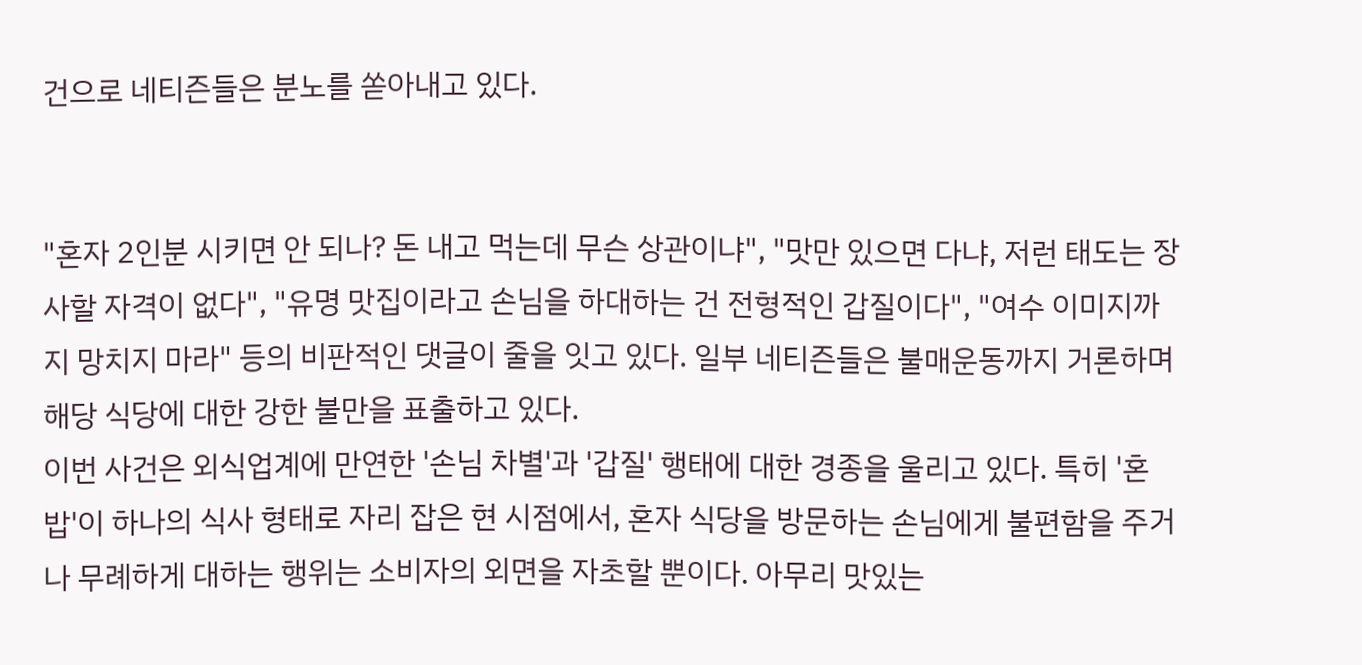건으로 네티즌들은 분노를 쏟아내고 있다.


"혼자 2인분 시키면 안 되나? 돈 내고 먹는데 무슨 상관이냐", "맛만 있으면 다냐, 저런 태도는 장사할 자격이 없다", "유명 맛집이라고 손님을 하대하는 건 전형적인 갑질이다", "여수 이미지까지 망치지 마라" 등의 비판적인 댓글이 줄을 잇고 있다. 일부 네티즌들은 불매운동까지 거론하며 해당 식당에 대한 강한 불만을 표출하고 있다.
이번 사건은 외식업계에 만연한 '손님 차별'과 '갑질' 행태에 대한 경종을 울리고 있다. 특히 '혼밥'이 하나의 식사 형태로 자리 잡은 현 시점에서, 혼자 식당을 방문하는 손님에게 불편함을 주거나 무례하게 대하는 행위는 소비자의 외면을 자초할 뿐이다. 아무리 맛있는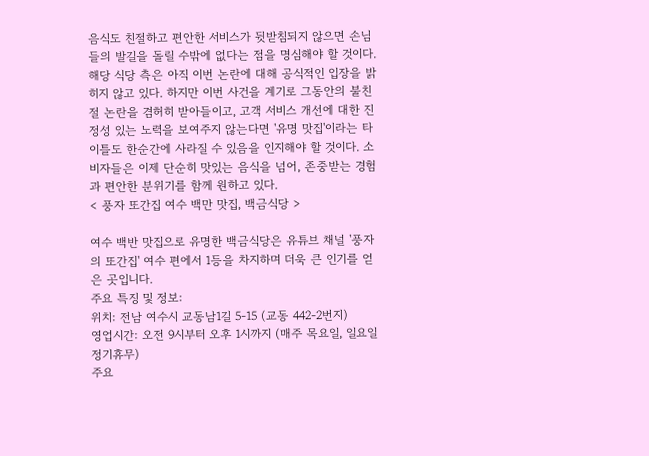음식도 친절하고 편안한 서비스가 뒷받침되지 않으면 손님들의 발길을 돌릴 수밖에 없다는 점을 명심해야 할 것이다.
해당 식당 측은 아직 이번 논란에 대해 공식적인 입장을 밝히지 않고 있다. 하지만 이번 사건을 계기로 그동안의 불친절 논란을 겸허히 받아들이고, 고객 서비스 개선에 대한 진정성 있는 노력을 보여주지 않는다면 '유명 맛집'이라는 타이틀도 한순간에 사라질 수 있음을 인지해야 할 것이다. 소비자들은 이제 단순히 맛있는 음식을 넘어, 존중받는 경험과 편안한 분위기를 함께 원하고 있다.
< 풍자 또간집 여수 백만 맛집, 백금식당 >

여수 백반 맛집으로 유명한 백금식당은 유튜브 채널 '풍자의 또간집' 여수 편에서 1등을 차지하며 더욱 큰 인기를 얻은 곳입니다.
주요 특징 및 정보:
위치: 전남 여수시 교동남1길 5-15 (교동 442-2번지)
영업시간: 오전 9시부터 오후 1시까지 (매주 목요일, 일요일 정기휴무)
주요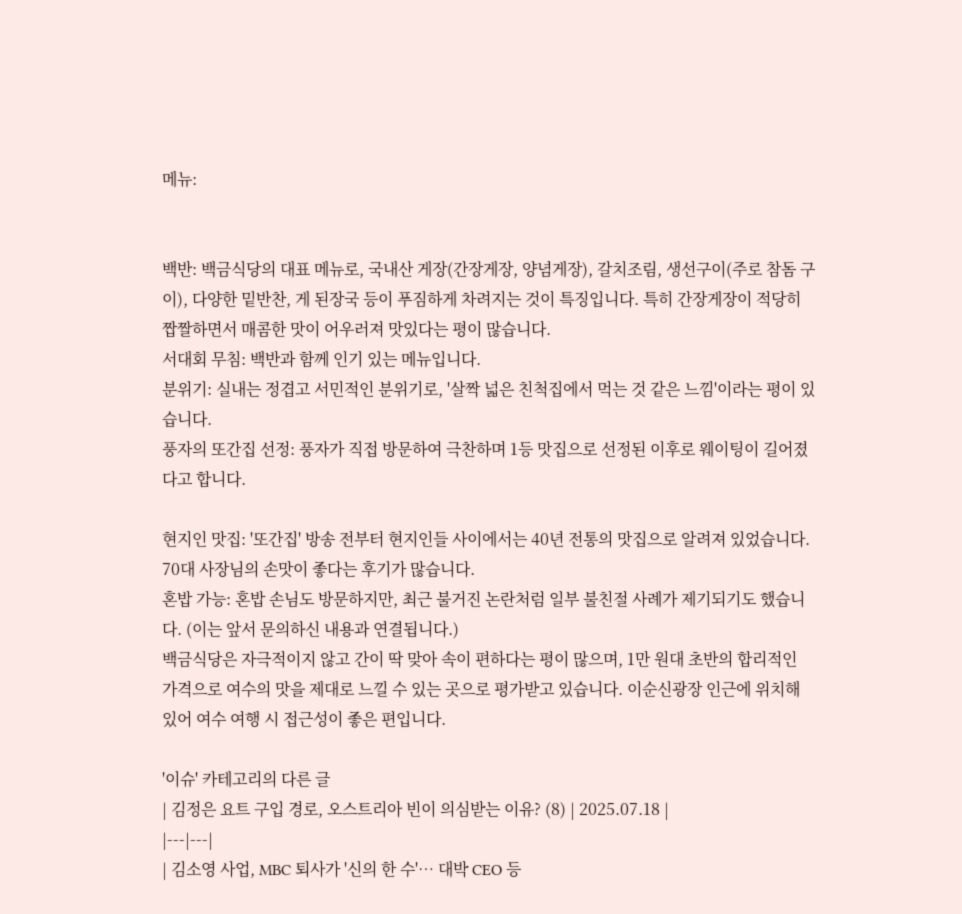메뉴:


백반: 백금식당의 대표 메뉴로, 국내산 게장(간장게장, 양념게장), 갈치조림, 생선구이(주로 참돔 구이), 다양한 밑반찬, 게 된장국 등이 푸짐하게 차려지는 것이 특징입니다. 특히 간장게장이 적당히 짭짤하면서 매콤한 맛이 어우러져 맛있다는 평이 많습니다.
서대회 무침: 백반과 함께 인기 있는 메뉴입니다.
분위기: 실내는 정겹고 서민적인 분위기로, '살짝 넓은 친척집에서 먹는 것 같은 느낌'이라는 평이 있습니다.
풍자의 또간집 선정: 풍자가 직접 방문하여 극찬하며 1등 맛집으로 선정된 이후로 웨이팅이 길어졌다고 합니다.

현지인 맛집: '또간집' 방송 전부터 현지인들 사이에서는 40년 전통의 맛집으로 알려져 있었습니다. 70대 사장님의 손맛이 좋다는 후기가 많습니다.
혼밥 가능: 혼밥 손님도 방문하지만, 최근 불거진 논란처럼 일부 불친절 사례가 제기되기도 했습니다. (이는 앞서 문의하신 내용과 연결됩니다.)
백금식당은 자극적이지 않고 간이 딱 맞아 속이 편하다는 평이 많으며, 1만 원대 초반의 합리적인 가격으로 여수의 맛을 제대로 느낄 수 있는 곳으로 평가받고 있습니다. 이순신광장 인근에 위치해 있어 여수 여행 시 접근성이 좋은 편입니다.

'이슈' 카테고리의 다른 글
| 김정은 요트 구입 경로, 오스트리아 빈이 의심받는 이유? (8) | 2025.07.18 |
|---|---|
| 김소영 사업, MBC 퇴사가 '신의 한 수'… 대박 CEO 등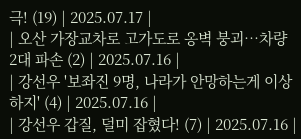극! (19) | 2025.07.17 |
| 오산 가장교차로 고가도로 옹벽 붕괴…차량 2대 파손 (2) | 2025.07.16 |
| 강선우 '보좌진 9명, 나라가 안망하는게 이상하지' (4) | 2025.07.16 |
| 강선우 갑질, 덜미 잡혔다! (7) | 2025.07.16 |